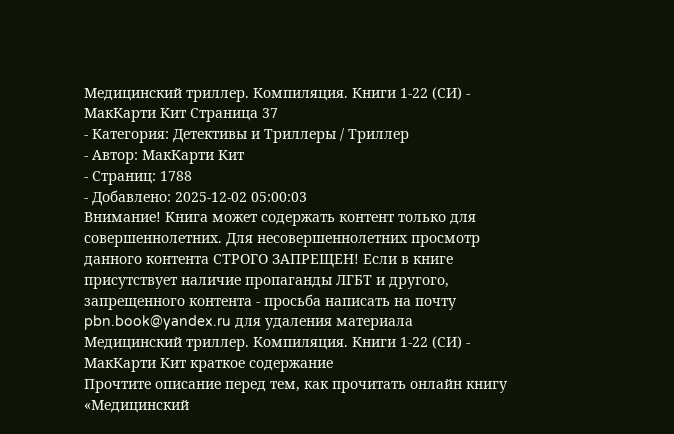Медицинский триллер. Компиляция. Книги 1-22 (СИ) - МакКарти Кит Страница 37
- Категория: Детективы и Триллеры / Триллер
- Автор: МакКарти Кит
- Страниц: 1788
- Добавлено: 2025-12-02 05:00:03
Внимание! Книга может содержать контент только для совершеннолетних. Для несовершеннолетних просмотр данного контента СТРОГО ЗАПРЕЩЕН! Если в книге присутствует наличие пропаганды ЛГБТ и другого, запрещенного контента - просьба написать на почту pbn.book@yandex.ru для удаления материала
Медицинский триллер. Компиляция. Книги 1-22 (СИ) - МакКарти Кит краткое содержание
Прочтите описание перед тем, как прочитать онлайн книгу «Медицинский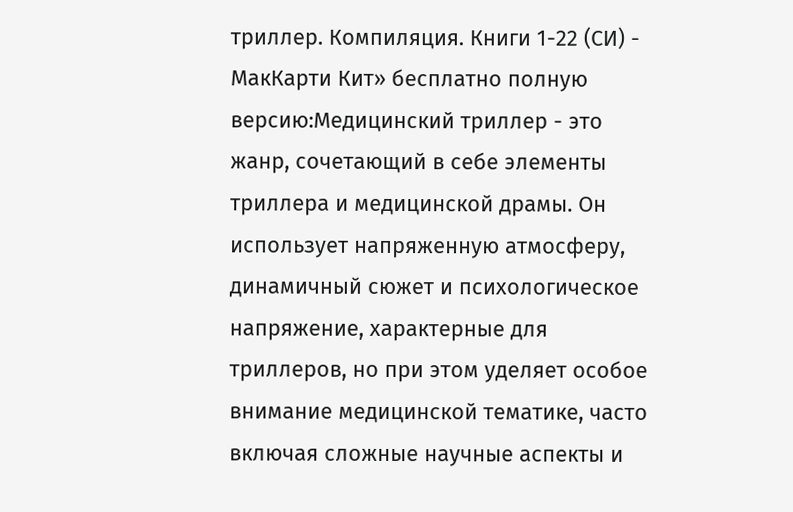триллер. Компиляция. Книги 1-22 (СИ) - МакКарти Кит» бесплатно полную версию:Медицинский триллер - это жанр, сочетающий в себе элементы триллера и медицинской драмы. Он использует напряженную атмосферу, динамичный сюжет и психологическое напряжение, характерные для триллеров, но при этом уделяет особое внимание медицинской тематике, часто включая сложные научные аспекты и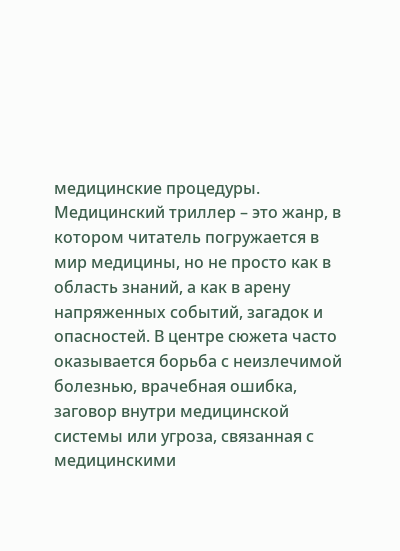медицинские процедуры. Медицинский триллер – это жанр, в котором читатель погружается в мир медицины, но не просто как в область знаний, а как в арену напряженных событий, загадок и опасностей. В центре сюжета часто оказывается борьба с неизлечимой болезнью, врачебная ошибка, заговор внутри медицинской системы или угроза, связанная с медицинскими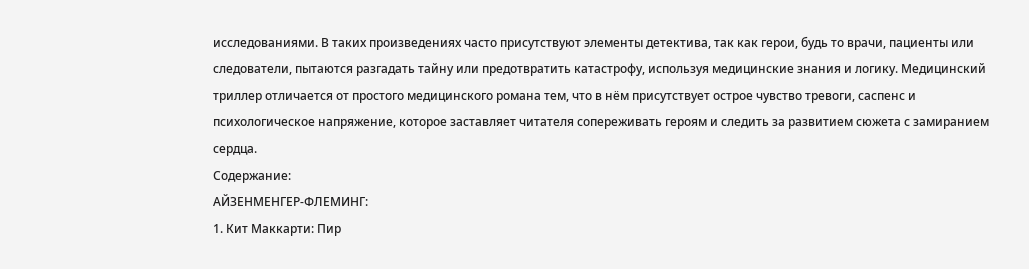исследованиями. В таких произведениях часто присутствуют элементы детектива, так как герои, будь то врачи, пациенты или следователи, пытаются разгадать тайну или предотвратить катастрофу, используя медицинские знания и логику. Медицинский триллер отличается от простого медицинского романа тем, что в нём присутствует острое чувство тревоги, саспенс и психологическое напряжение, которое заставляет читателя сопереживать героям и следить за развитием сюжета с замиранием сердца.
Содержание:
АЙЗЕНМЕНГЕР-ФЛЕМИНГ:
1. Кит Маккарти: Пир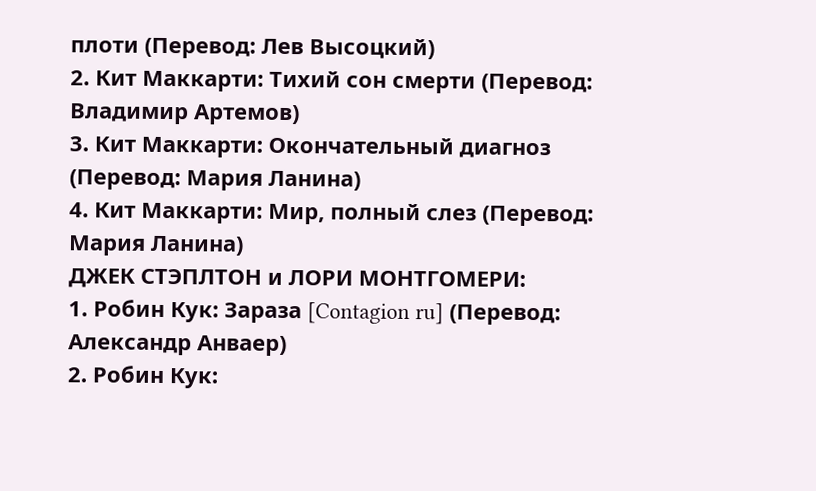плоти (Перевод: Лев Высоцкий)
2. Кит Маккарти: Тихий сон смерти (Перевод: Владимир Артемов)
3. Кит Маккарти: Окончательный диагноз (Перевод: Мария Ланина)
4. Кит Маккарти: Мир, полный слез (Перевод: Мария Ланина)
ДЖЕК СТЭПЛТОН и ЛОРИ МОНТГОМЕРИ:
1. Робин Кук: Зараза [Contagion ru] (Перевод: Александр Анваер)
2. Робин Кук: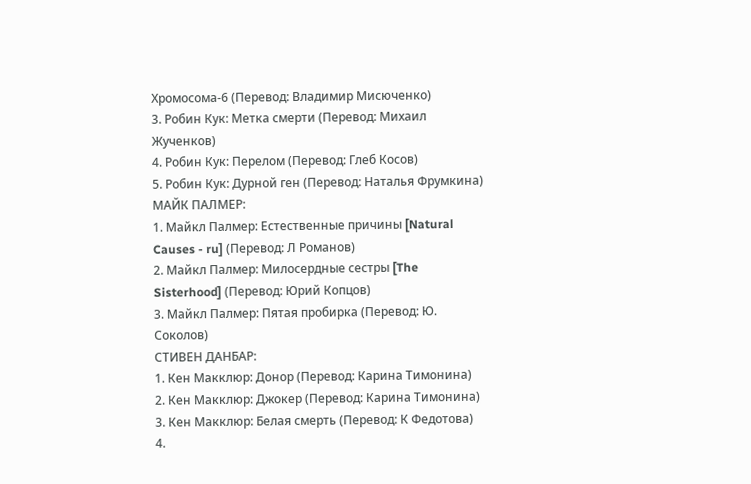Хромосома-6 (Перевод: Владимир Мисюченко)
3. Робин Кук: Метка смерти (Перевод: Михаил Жученков)
4. Робин Кук: Перелом (Перевод: Глеб Косов)
5. Робин Кук: Дурной ген (Перевод: Наталья Фрумкина)
МАЙК ПАЛМЕР:
1. Майкл Палмер: Естественные причины [Natural Causes - ru] (Перевод: Л Романов)
2. Майкл Палмер: Милосердные сестры [The Sisterhood] (Перевод: Юрий Копцов)
3. Майкл Палмер: Пятая пробирка (Перевод: Ю. Соколов)
СТИВЕН ДАНБАР:
1. Кен Макклюр: Донор (Перевод: Карина Тимонина)
2. Кен Макклюр: Джокер (Перевод: Карина Тимонина)
3. Кен Макклюр: Белая смерть (Перевод: К Федотова)
4.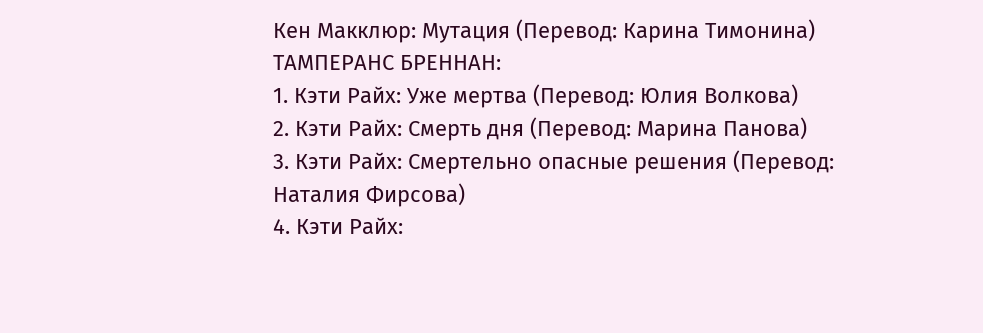Кен Макклюр: Мутация (Перевод: Карина Тимонина)
ТАМПЕРАНС БРЕННАН:
1. Кэти Райх: Уже мертва (Перевод: Юлия Волкова)
2. Кэти Райх: Смерть дня (Перевод: Марина Панова)
3. Кэти Райх: Смертельно опасные решения (Перевод: Наталия Фирсова)
4. Кэти Райх: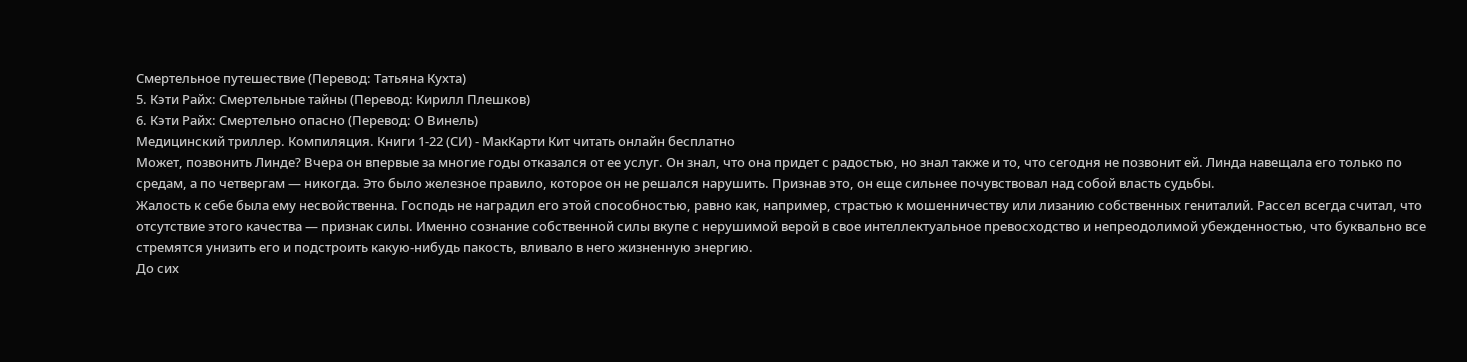Смертельное путешествие (Перевод: Татьяна Кухта)
5. Кэти Райх: Смертельные тайны (Перевод: Кирилл Плешков)
6. Кэти Райх: Смертельно опасно (Перевод: О Винель)
Медицинский триллер. Компиляция. Книги 1-22 (СИ) - МакКарти Кит читать онлайн бесплатно
Может, позвонить Линде? Вчера он впервые за многие годы отказался от ее услуг. Он знал, что она придет с радостью, но знал также и то, что сегодня не позвонит ей. Линда навещала его только по средам, а по четвергам — никогда. Это было железное правило, которое он не решался нарушить. Признав это, он еще сильнее почувствовал над собой власть судьбы.
Жалость к себе была ему несвойственна. Господь не наградил его этой способностью, равно как, например, страстью к мошенничеству или лизанию собственных гениталий. Рассел всегда считал, что отсутствие этого качества — признак силы. Именно сознание собственной силы вкупе с нерушимой верой в свое интеллектуальное превосходство и непреодолимой убежденностью, что буквально все стремятся унизить его и подстроить какую-нибудь пакость, вливало в него жизненную энергию.
До сих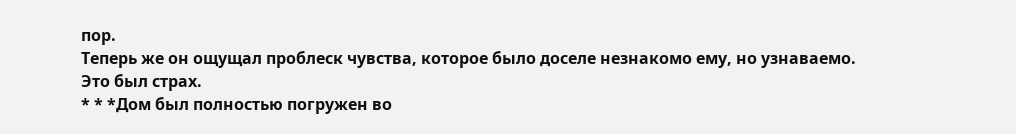пор.
Теперь же он ощущал проблеск чувства, которое было доселе незнакомо ему, но узнаваемо.
Это был страх.
* * *Дом был полностью погружен во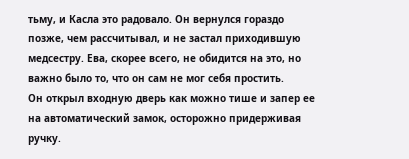тьму, и Касла это радовало. Он вернулся гораздо позже, чем рассчитывал, и не застал приходившую медсестру. Ева, скорее всего, не обидится на это, но важно было то, что он сам не мог себя простить.
Он открыл входную дверь как можно тише и запер ее на автоматический замок, осторожно придерживая ручку.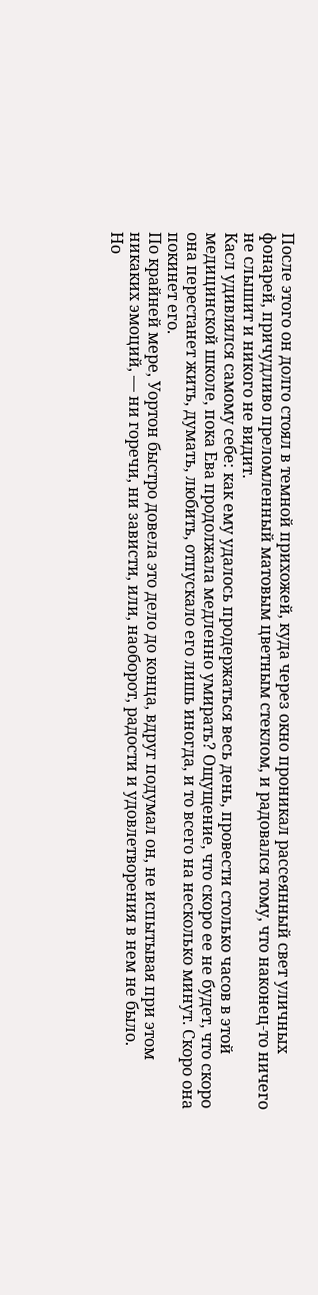После этого он долго стоял в темной прихожей, куда через окно проникал рассеянный свет уличных фонарей, причудливо преломленный матовым цветным стеклом, и радовался тому, что наконец-то ничего не слышит и никого не видит.
Касл удивлялся самому себе: как ему удалось продержаться весь день, провести столько часов в этой медицинской школе, пока Ева продолжала медленно умирать? Ощущение, что скоро ее не будет, что скоро она перестанет жить, думать, любить, отпускало его лишь иногда, и то всего на несколько минут. Скоро она покинет его.
По крайней мере, Уортон быстро довела это дело до конца, вдруг подумал он, не испытывая при этом никаких эмоций, — ни горечи, ни зависти, или, наоборот, радости и удовлетворения в нем не было.
Но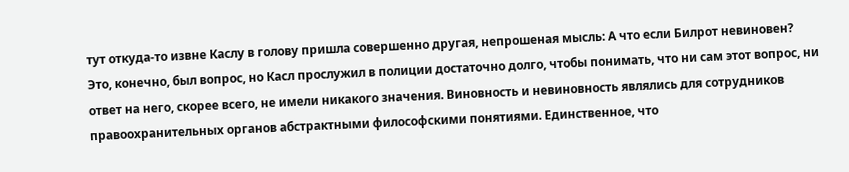тут откуда-то извне Каслу в голову пришла совершенно другая, непрошеная мысль: А что если Билрот невиновен?
Это, конечно, был вопрос, но Касл прослужил в полиции достаточно долго, чтобы понимать, что ни сам этот вопрос, ни ответ на него, скорее всего, не имели никакого значения. Виновность и невиновность являлись для сотрудников правоохранительных органов абстрактными философскими понятиями. Единственное, что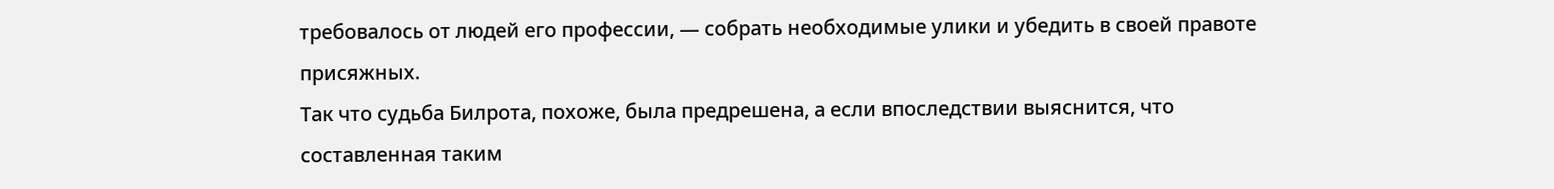требовалось от людей его профессии, — собрать необходимые улики и убедить в своей правоте присяжных.
Так что судьба Билрота, похоже, была предрешена, а если впоследствии выяснится, что составленная таким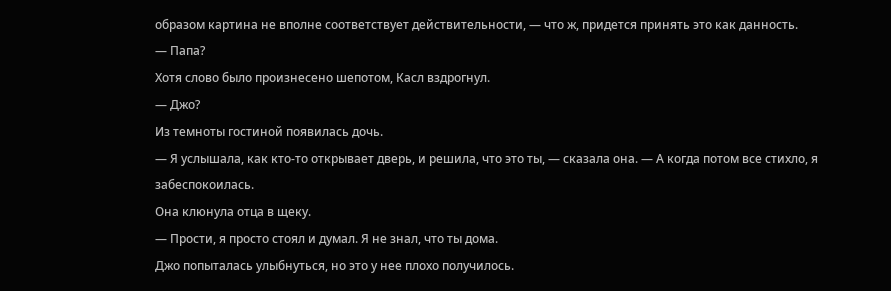образом картина не вполне соответствует действительности, — что ж, придется принять это как данность.
— Папа?
Хотя слово было произнесено шепотом, Касл вздрогнул.
— Джо?
Из темноты гостиной появилась дочь.
— Я услышала, как кто-то открывает дверь, и решила, что это ты, — сказала она. — А когда потом все стихло, я забеспокоилась.
Она клюнула отца в щеку.
— Прости, я просто стоял и думал. Я не знал, что ты дома.
Джо попыталась улыбнуться, но это у нее плохо получилось.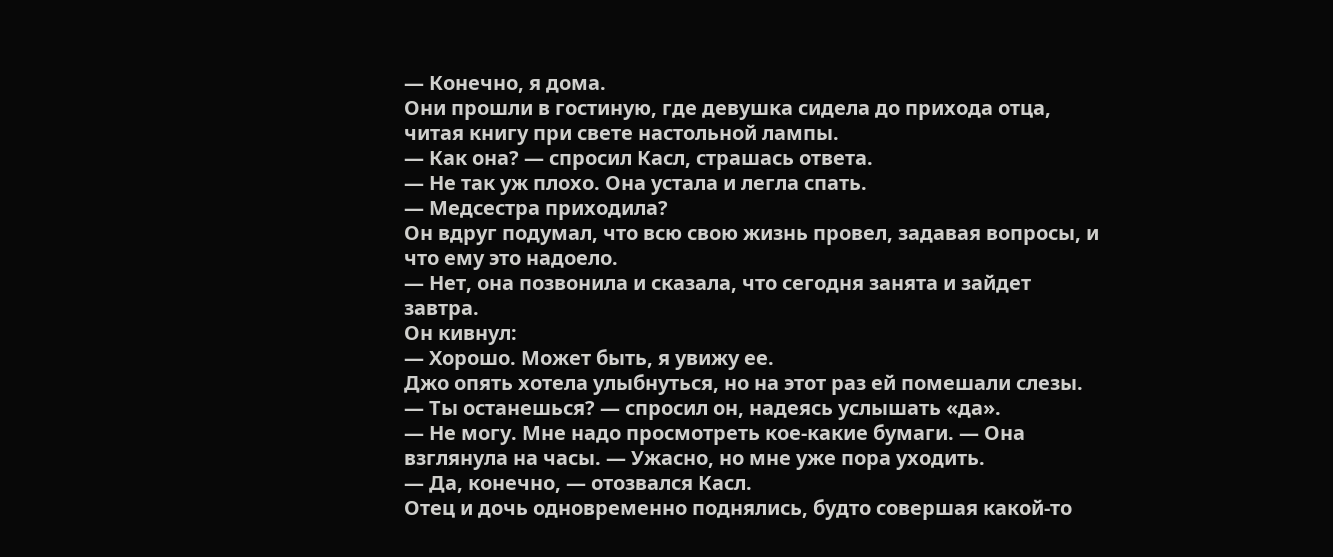— Конечно, я дома.
Они прошли в гостиную, где девушка сидела до прихода отца, читая книгу при свете настольной лампы.
— Как она? — спросил Касл, страшась ответа.
— Не так уж плохо. Она устала и легла спать.
— Медсестра приходила?
Он вдруг подумал, что всю свою жизнь провел, задавая вопросы, и что ему это надоело.
— Нет, она позвонила и сказала, что сегодня занята и зайдет завтра.
Он кивнул:
— Хорошо. Может быть, я увижу ее.
Джо опять хотела улыбнуться, но на этот раз ей помешали слезы.
— Ты останешься? — спросил он, надеясь услышать «да».
— Не могу. Мне надо просмотреть кое-какие бумаги. — Она взглянула на часы. — Ужасно, но мне уже пора уходить.
— Да, конечно, — отозвался Касл.
Отец и дочь одновременно поднялись, будто совершая какой-то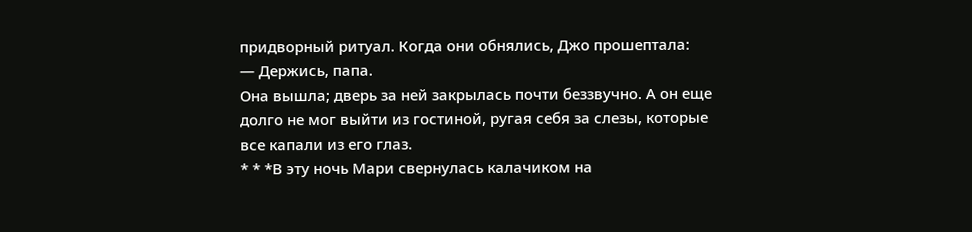придворный ритуал. Когда они обнялись, Джо прошептала:
— Держись, папа.
Она вышла; дверь за ней закрылась почти беззвучно. А он еще долго не мог выйти из гостиной, ругая себя за слезы, которые все капали из его глаз.
* * *В эту ночь Мари свернулась калачиком на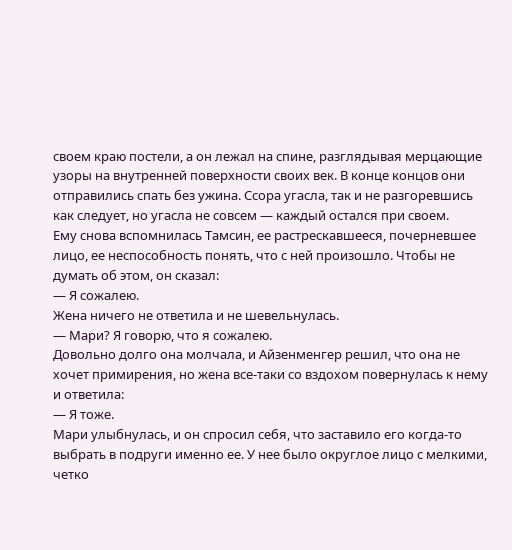своем краю постели, а он лежал на спине, разглядывая мерцающие узоры на внутренней поверхности своих век. В конце концов они отправились спать без ужина. Ссора угасла, так и не разгоревшись как следует, но угасла не совсем — каждый остался при своем.
Ему снова вспомнилась Тамсин, ее растрескавшееся, почерневшее лицо, ее неспособность понять, что с ней произошло. Чтобы не думать об этом, он сказал:
— Я сожалею.
Жена ничего не ответила и не шевельнулась.
— Мари? Я говорю, что я сожалею.
Довольно долго она молчала, и Айзенменгер решил, что она не хочет примирения, но жена все-таки со вздохом повернулась к нему и ответила:
— Я тоже.
Мари улыбнулась, и он спросил себя, что заставило его когда-то выбрать в подруги именно ее. У нее было округлое лицо с мелкими, четко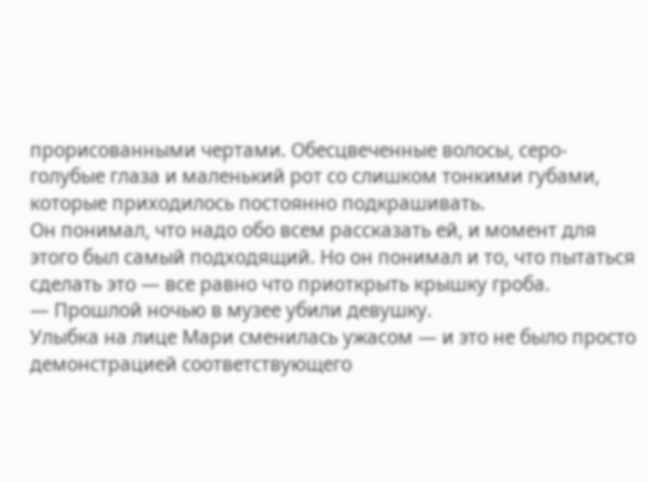прорисованными чертами. Обесцвеченные волосы, серо-голубые глаза и маленький рот со слишком тонкими губами, которые приходилось постоянно подкрашивать.
Он понимал, что надо обо всем рассказать ей, и момент для этого был самый подходящий. Но он понимал и то, что пытаться сделать это — все равно что приоткрыть крышку гроба.
— Прошлой ночью в музее убили девушку.
Улыбка на лице Мари сменилась ужасом — и это не было просто демонстрацией соответствующего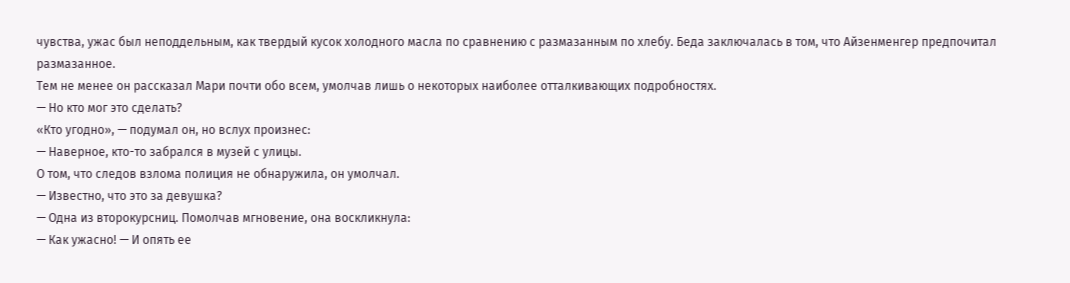чувства, ужас был неподдельным, как твердый кусок холодного масла по сравнению с размазанным по хлебу. Беда заключалась в том, что Айзенменгер предпочитал размазанное.
Тем не менее он рассказал Мари почти обо всем, умолчав лишь о некоторых наиболее отталкивающих подробностях.
— Но кто мог это сделать?
«Кто угодно», — подумал он, но вслух произнес:
— Наверное, кто-то забрался в музей с улицы.
О том, что следов взлома полиция не обнаружила, он умолчал.
— Известно, что это за девушка?
— Одна из второкурсниц. Помолчав мгновение, она воскликнула:
— Как ужасно! — И опять ее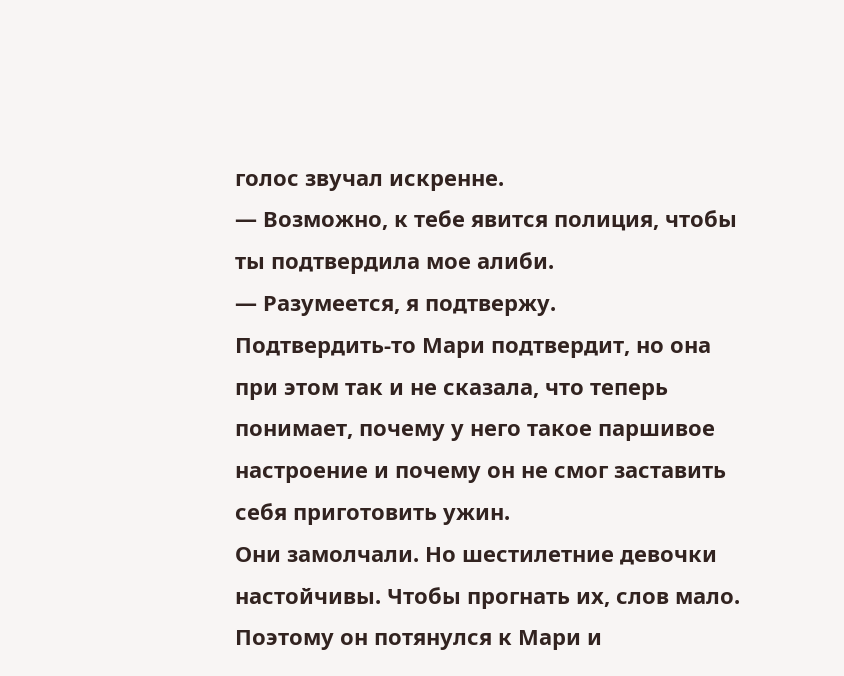голос звучал искренне.
— Возможно, к тебе явится полиция, чтобы ты подтвердила мое алиби.
— Разумеется, я подтвержу.
Подтвердить-то Мари подтвердит, но она при этом так и не сказала, что теперь понимает, почему у него такое паршивое настроение и почему он не смог заставить себя приготовить ужин.
Они замолчали. Но шестилетние девочки настойчивы. Чтобы прогнать их, слов мало. Поэтому он потянулся к Мари и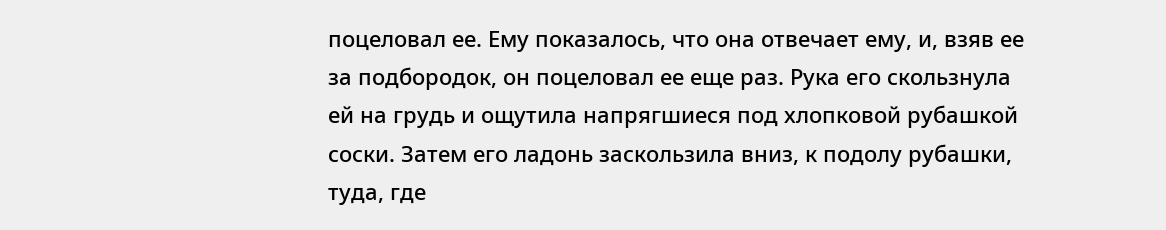поцеловал ее. Ему показалось, что она отвечает ему, и, взяв ее за подбородок, он поцеловал ее еще раз. Рука его скользнула ей на грудь и ощутила напрягшиеся под хлопковой рубашкой соски. Затем его ладонь заскользила вниз, к подолу рубашки, туда, где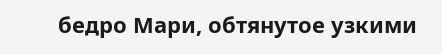бедро Мари, обтянутое узкими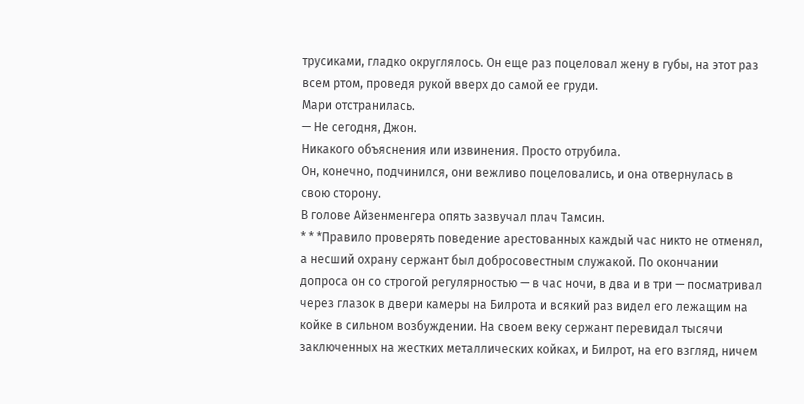трусиками, гладко округлялось. Он еще раз поцеловал жену в губы, на этот раз всем ртом, проведя рукой вверх до самой ее груди.
Мари отстранилась.
— Не сегодня, Джон.
Никакого объяснения или извинения. Просто отрубила.
Он, конечно, подчинился, они вежливо поцеловались, и она отвернулась в свою сторону.
В голове Айзенменгера опять зазвучал плач Тамсин.
* * *Правило проверять поведение арестованных каждый час никто не отменял, а несший охрану сержант был добросовестным служакой. По окончании допроса он со строгой регулярностью — в час ночи, в два и в три — посматривал через глазок в двери камеры на Билрота и всякий раз видел его лежащим на койке в сильном возбуждении. На своем веку сержант перевидал тысячи заключенных на жестких металлических койках, и Билрот, на его взгляд, ничем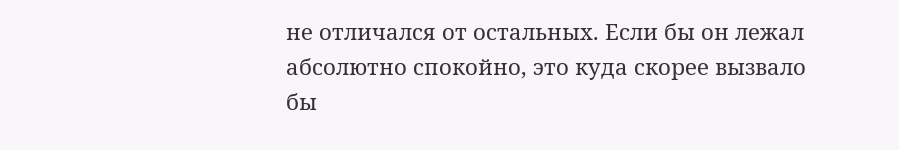не отличался от остальных. Если бы он лежал абсолютно спокойно, это куда скорее вызвало бы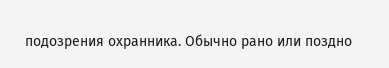подозрения охранника. Обычно рано или поздно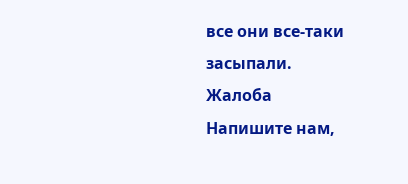все они все-таки засыпали.
Жалоба
Напишите нам,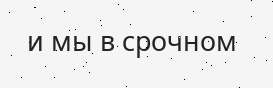и мы в срочном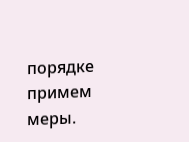порядке примем меры.